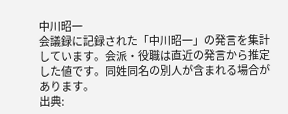中川昭一
会議録に記録された「中川昭一」の発言を集計しています。会派・役職は直近の発言から推定した値です。同姓同名の別人が含まれる場合があります。
出典: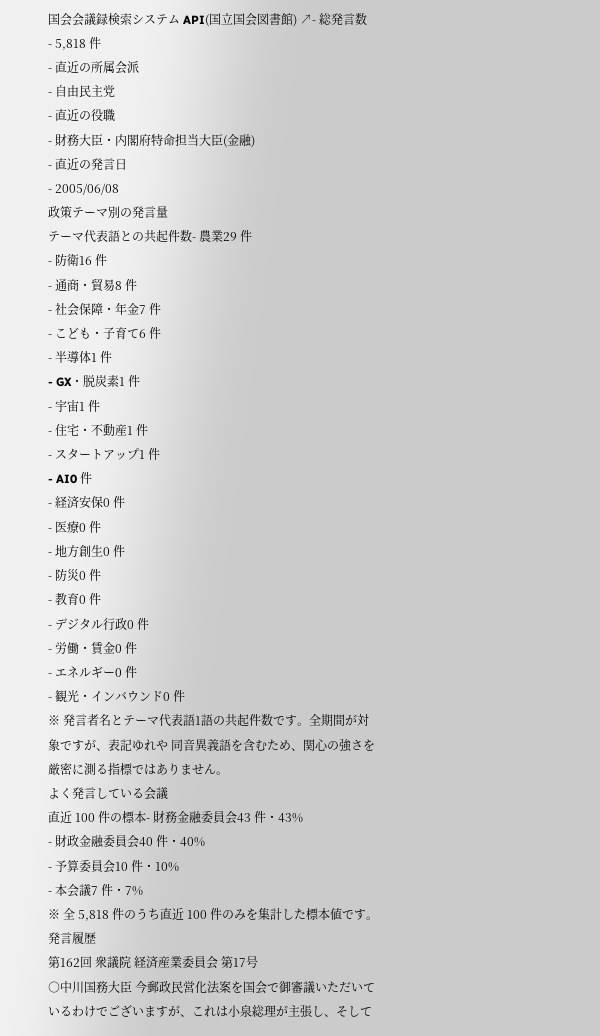国会会議録検索システム API(国立国会図書館) ↗- 総発言数
- 5,818 件
- 直近の所属会派
- 自由民主党
- 直近の役職
- 財務大臣・内閣府特命担当大臣(金融)
- 直近の発言日
- 2005/06/08
政策テーマ別の発言量
テーマ代表語との共起件数- 農業29 件
- 防衛16 件
- 通商・貿易8 件
- 社会保障・年金7 件
- こども・子育て6 件
- 半導体1 件
- GX・脱炭素1 件
- 宇宙1 件
- 住宅・不動産1 件
- スタートアップ1 件
- AI0 件
- 経済安保0 件
- 医療0 件
- 地方創生0 件
- 防災0 件
- 教育0 件
- デジタル行政0 件
- 労働・賃金0 件
- エネルギー0 件
- 観光・インバウンド0 件
※ 発言者名とテーマ代表語1語の共起件数です。全期間が対象ですが、表記ゆれや 同音異義語を含むため、関心の強さを厳密に測る指標ではありません。
よく発言している会議
直近 100 件の標本- 財務金融委員会43 件・43%
- 財政金融委員会40 件・40%
- 予算委員会10 件・10%
- 本会議7 件・7%
※ 全 5,818 件のうち直近 100 件のみを集計した標本値です。
発言履歴
第162回 衆議院 経済産業委員会 第17号
○中川国務大臣 今郵政民営化法案を国会で御審議いただいているわけでございますが、これは小泉総理が主張し、そして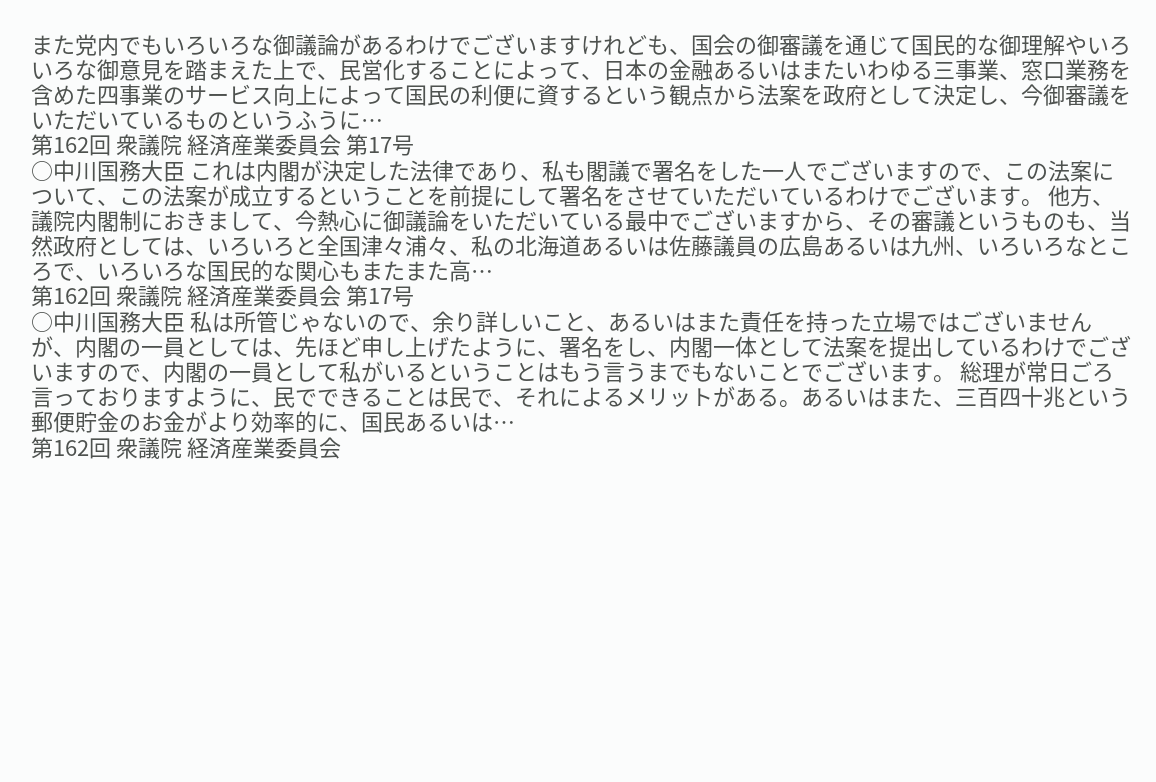また党内でもいろいろな御議論があるわけでございますけれども、国会の御審議を通じて国民的な御理解やいろいろな御意見を踏まえた上で、民営化することによって、日本の金融あるいはまたいわゆる三事業、窓口業務を含めた四事業のサービス向上によって国民の利便に資するという観点から法案を政府として決定し、今御審議をいただいているものというふうに…
第162回 衆議院 経済産業委員会 第17号
○中川国務大臣 これは内閣が決定した法律であり、私も閣議で署名をした一人でございますので、この法案について、この法案が成立するということを前提にして署名をさせていただいているわけでございます。 他方、議院内閣制におきまして、今熱心に御議論をいただいている最中でございますから、その審議というものも、当然政府としては、いろいろと全国津々浦々、私の北海道あるいは佐藤議員の広島あるいは九州、いろいろなところで、いろいろな国民的な関心もまたまた高…
第162回 衆議院 経済産業委員会 第17号
○中川国務大臣 私は所管じゃないので、余り詳しいこと、あるいはまた責任を持った立場ではございませんが、内閣の一員としては、先ほど申し上げたように、署名をし、内閣一体として法案を提出しているわけでございますので、内閣の一員として私がいるということはもう言うまでもないことでございます。 総理が常日ごろ言っておりますように、民でできることは民で、それによるメリットがある。あるいはまた、三百四十兆という郵便貯金のお金がより効率的に、国民あるいは…
第162回 衆議院 経済産業委員会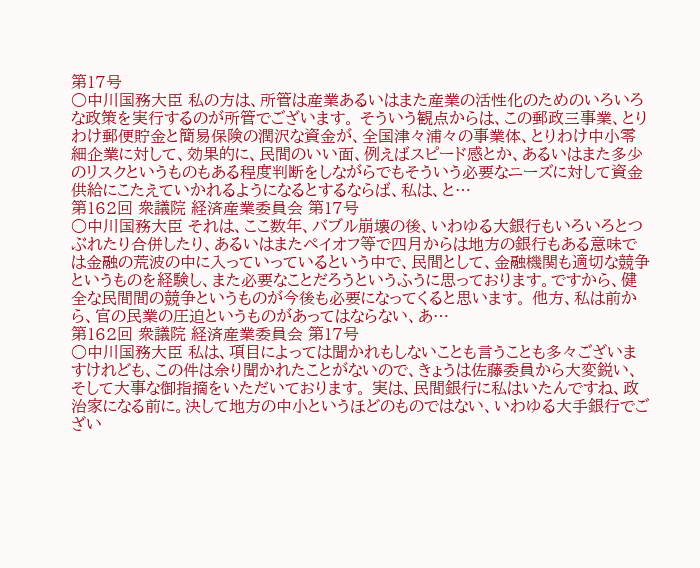第17号
○中川国務大臣 私の方は、所管は産業あるいはまた産業の活性化のためのいろいろな政策を実行するのが所管でございます。 そういう観点からは、この郵政三事業、とりわけ郵便貯金と簡易保険の潤沢な資金が、全国津々浦々の事業体、とりわけ中小零細企業に対して、効果的に、民間のいい面、例えばスピード感とか、あるいはまた多少のリスクというものもある程度判断をしながらでもそういう必要なニーズに対して資金供給にこたえていかれるようになるとするならば、私は、と…
第162回 衆議院 経済産業委員会 第17号
○中川国務大臣 それは、ここ数年、バブル崩壊の後、いわゆる大銀行もいろいろとつぶれたり合併したり、あるいはまたペイオフ等で四月からは地方の銀行もある意味では金融の荒波の中に入っていっているという中で、民間として、金融機関も適切な競争というものを経験し、また必要なことだろうというふうに思っております。ですから、健全な民間間の競争というものが今後も必要になってくると思います。 他方、私は前から、官の民業の圧迫というものがあってはならない、あ…
第162回 衆議院 経済産業委員会 第17号
○中川国務大臣 私は、項目によっては聞かれもしないことも言うことも多々ございますけれども、この件は余り聞かれたことがないので、きょうは佐藤委員から大変鋭い、そして大事な御指摘をいただいております。 実は、民間銀行に私はいたんですね、政治家になる前に。決して地方の中小というほどのものではない、いわゆる大手銀行でござい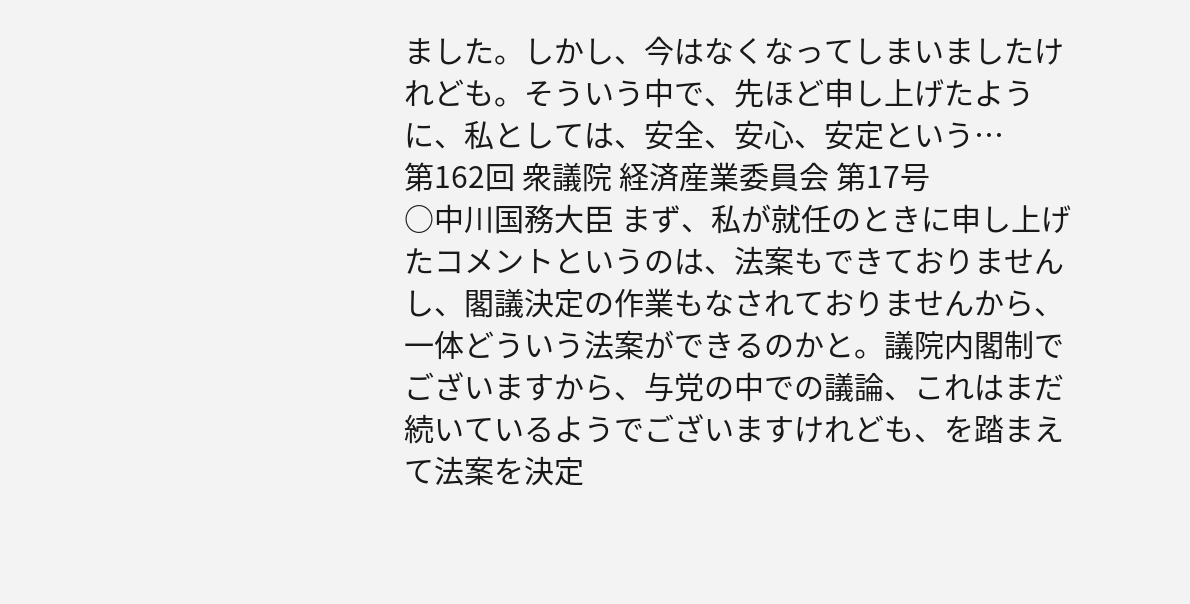ました。しかし、今はなくなってしまいましたけれども。そういう中で、先ほど申し上げたように、私としては、安全、安心、安定という…
第162回 衆議院 経済産業委員会 第17号
○中川国務大臣 まず、私が就任のときに申し上げたコメントというのは、法案もできておりませんし、閣議決定の作業もなされておりませんから、一体どういう法案ができるのかと。議院内閣制でございますから、与党の中での議論、これはまだ続いているようでございますけれども、を踏まえて法案を決定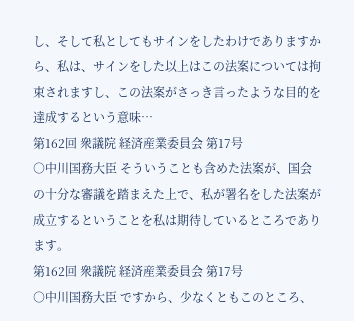し、そして私としてもサインをしたわけでありますから、私は、サインをした以上はこの法案については拘束されますし、この法案がさっき言ったような目的を達成するという意味…
第162回 衆議院 経済産業委員会 第17号
○中川国務大臣 そういうことも含めた法案が、国会の十分な審議を踏まえた上で、私が署名をした法案が成立するということを私は期待しているところであります。
第162回 衆議院 経済産業委員会 第17号
○中川国務大臣 ですから、少なくともこのところ、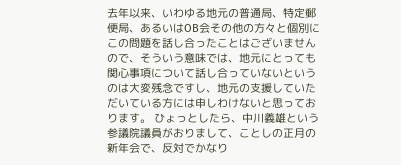去年以来、いわゆる地元の普通局、特定郵便局、あるいはOB会その他の方々と個別にこの問題を話し合ったことはございませんので、そういう意味では、地元にとっても関心事項について話し合っていないというのは大変残念ですし、地元の支援していただいている方には申しわけないと思っております。 ひょっとしたら、中川義雄という参議院議員がおりまして、ことしの正月の新年会で、反対でかなり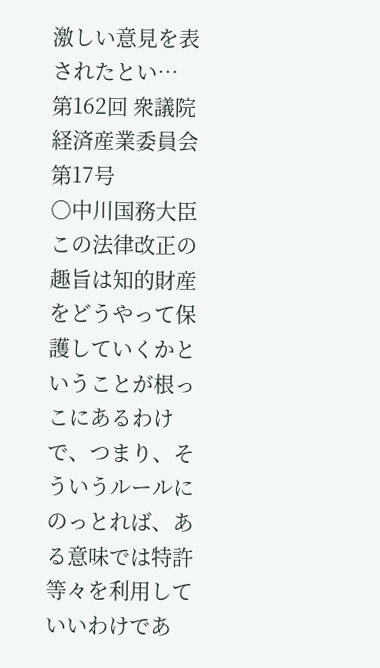激しい意見を表されたとい…
第162回 衆議院 経済産業委員会 第17号
○中川国務大臣 この法律改正の趣旨は知的財産をどうやって保護していくかということが根っこにあるわけで、つまり、そういうルールにのっとれば、ある意味では特許等々を利用していいわけであ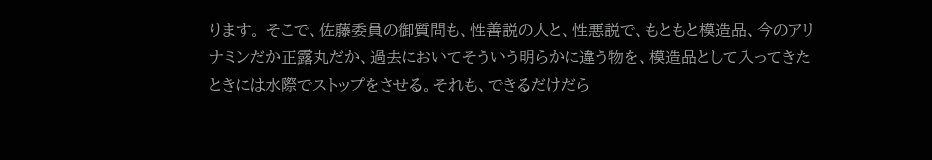ります。 そこで、佐藤委員の御質問も、性善説の人と、性悪説で、もともと模造品、今のアリナミンだか正露丸だか、過去においてそういう明らかに違う物を、模造品として入ってきたときには水際でストップをさせる。それも、できるだけだら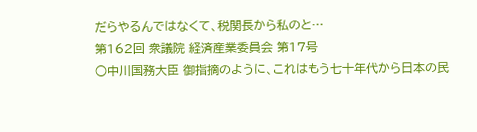だらやるんではなくて、税関長から私のと…
第162回 衆議院 経済産業委員会 第17号
○中川国務大臣 御指摘のように、これはもう七十年代から日本の民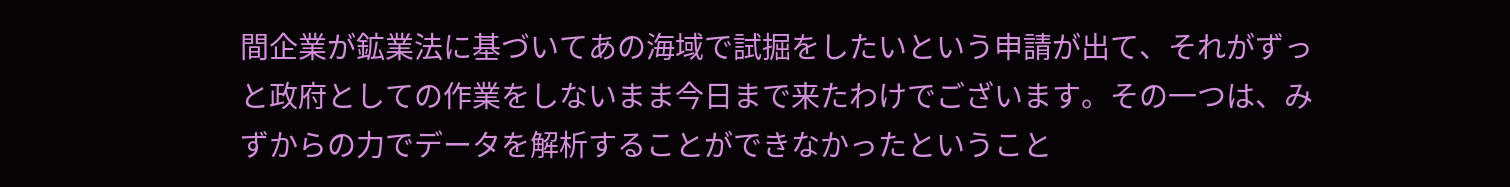間企業が鉱業法に基づいてあの海域で試掘をしたいという申請が出て、それがずっと政府としての作業をしないまま今日まで来たわけでございます。その一つは、みずからの力でデータを解析することができなかったということ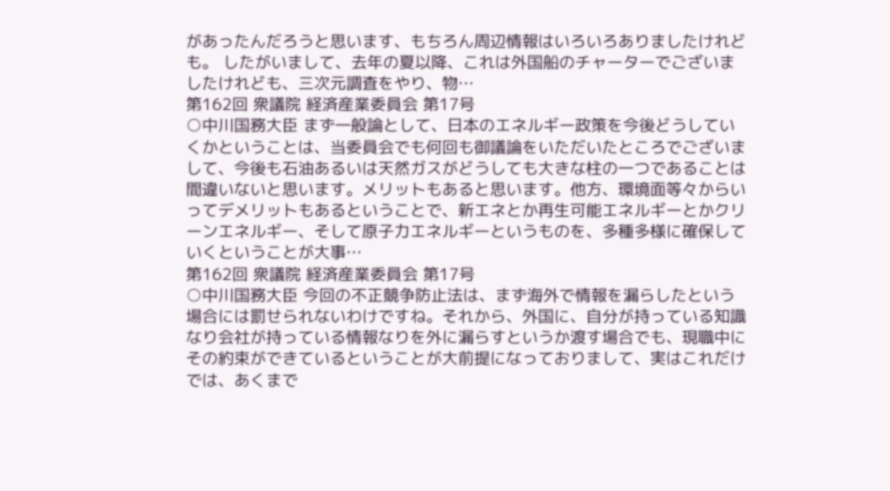があったんだろうと思います、もちろん周辺情報はいろいろありましたけれども。 したがいまして、去年の夏以降、これは外国船のチャーターでございましたけれども、三次元調査をやり、物…
第162回 衆議院 経済産業委員会 第17号
○中川国務大臣 まず一般論として、日本のエネルギー政策を今後どうしていくかということは、当委員会でも何回も御議論をいただいたところでございまして、今後も石油あるいは天然ガスがどうしても大きな柱の一つであることは間違いないと思います。メリットもあると思います。他方、環境面等々からいってデメリットもあるということで、新エネとか再生可能エネルギーとかクリーンエネルギー、そして原子力エネルギーというものを、多種多様に確保していくということが大事…
第162回 衆議院 経済産業委員会 第17号
○中川国務大臣 今回の不正競争防止法は、まず海外で情報を漏らしたという場合には罰せられないわけですね。それから、外国に、自分が持っている知識なり会社が持っている情報なりを外に漏らすというか渡す場合でも、現職中にその約束ができているということが大前提になっておりまして、実はこれだけでは、あくまで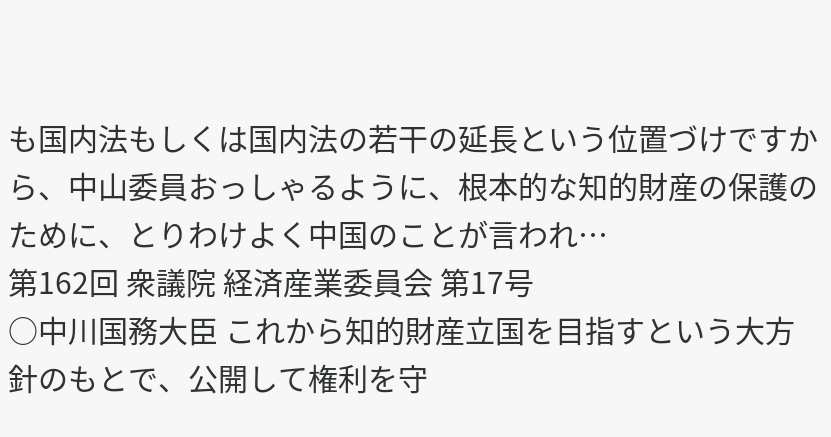も国内法もしくは国内法の若干の延長という位置づけですから、中山委員おっしゃるように、根本的な知的財産の保護のために、とりわけよく中国のことが言われ…
第162回 衆議院 経済産業委員会 第17号
○中川国務大臣 これから知的財産立国を目指すという大方針のもとで、公開して権利を守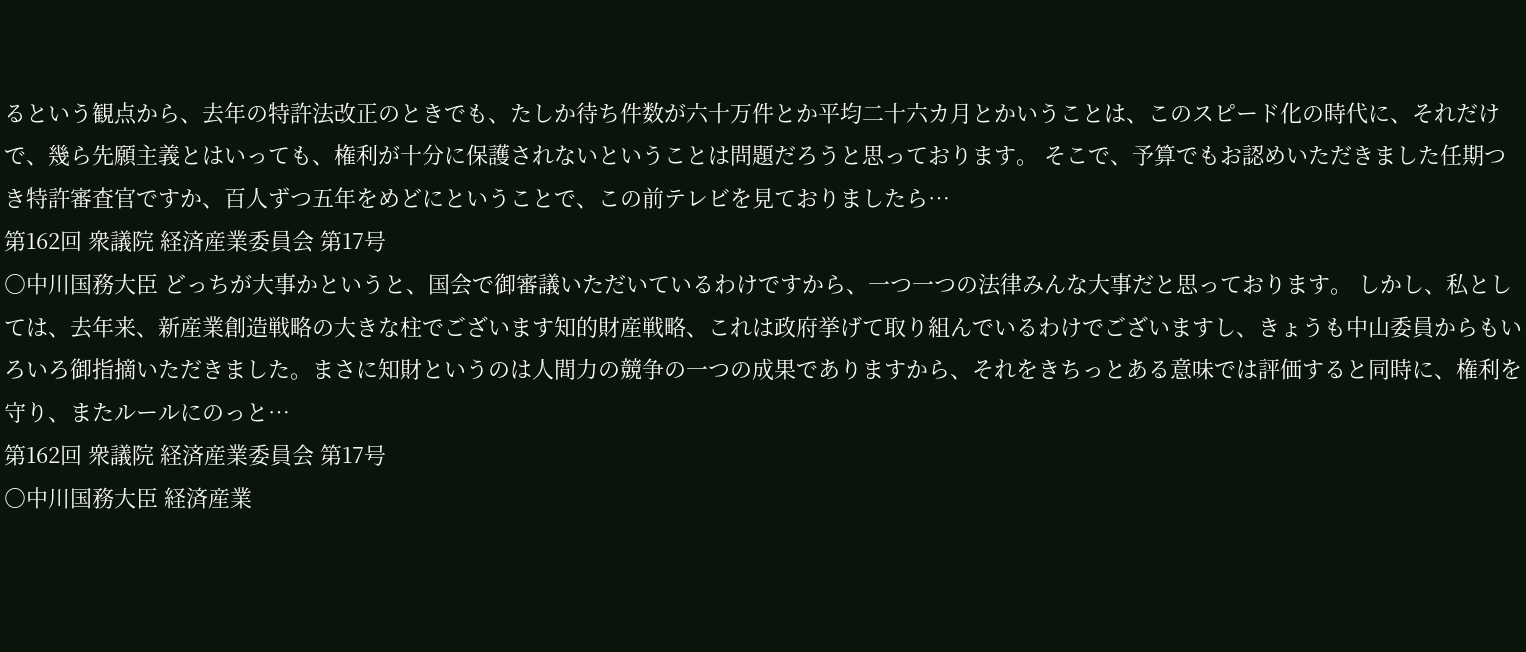るという観点から、去年の特許法改正のときでも、たしか待ち件数が六十万件とか平均二十六カ月とかいうことは、このスピード化の時代に、それだけで、幾ら先願主義とはいっても、権利が十分に保護されないということは問題だろうと思っております。 そこで、予算でもお認めいただきました任期つき特許審査官ですか、百人ずつ五年をめどにということで、この前テレビを見ておりましたら…
第162回 衆議院 経済産業委員会 第17号
○中川国務大臣 どっちが大事かというと、国会で御審議いただいているわけですから、一つ一つの法律みんな大事だと思っております。 しかし、私としては、去年来、新産業創造戦略の大きな柱でございます知的財産戦略、これは政府挙げて取り組んでいるわけでございますし、きょうも中山委員からもいろいろ御指摘いただきました。まさに知財というのは人間力の競争の一つの成果でありますから、それをきちっとある意味では評価すると同時に、権利を守り、またルールにのっと…
第162回 衆議院 経済産業委員会 第17号
○中川国務大臣 経済産業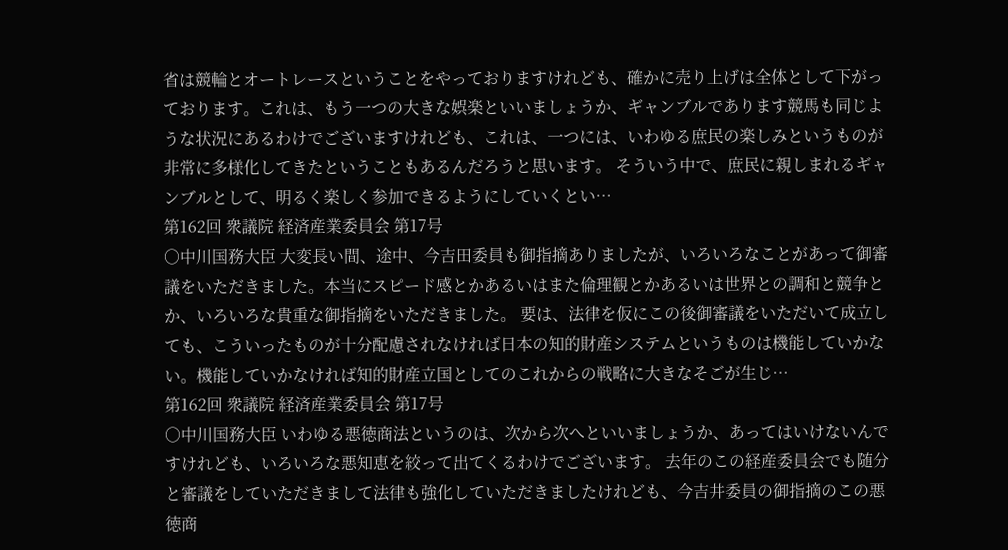省は競輪とオートレースということをやっておりますけれども、確かに売り上げは全体として下がっております。これは、もう一つの大きな娯楽といいましょうか、ギャンブルであります競馬も同じような状況にあるわけでございますけれども、これは、一つには、いわゆる庶民の楽しみというものが非常に多様化してきたということもあるんだろうと思います。 そういう中で、庶民に親しまれるギャンブルとして、明るく楽しく参加できるようにしていくとい…
第162回 衆議院 経済産業委員会 第17号
○中川国務大臣 大変長い間、途中、今吉田委員も御指摘ありましたが、いろいろなことがあって御審議をいただきました。本当にスピード感とかあるいはまた倫理観とかあるいは世界との調和と競争とか、いろいろな貴重な御指摘をいただきました。 要は、法律を仮にこの後御審議をいただいて成立しても、こういったものが十分配慮されなければ日本の知的財産システムというものは機能していかない。機能していかなければ知的財産立国としてのこれからの戦略に大きなそごが生じ…
第162回 衆議院 経済産業委員会 第17号
○中川国務大臣 いわゆる悪徳商法というのは、次から次へといいましょうか、あってはいけないんですけれども、いろいろな悪知恵を絞って出てくるわけでございます。 去年のこの経産委員会でも随分と審議をしていただきまして法律も強化していただきましたけれども、今吉井委員の御指摘のこの悪徳商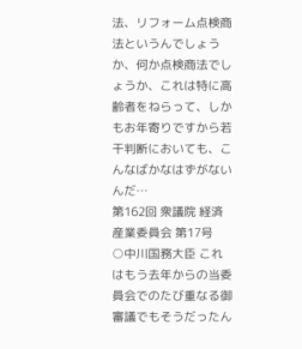法、リフォーム点検商法というんでしょうか、何か点検商法でしょうか、これは特に高齢者をねらって、しかもお年寄りですから若干判断においても、こんなばかなはずがないんだ…
第162回 衆議院 経済産業委員会 第17号
○中川国務大臣 これはもう去年からの当委員会でのたび重なる御審議でもそうだったん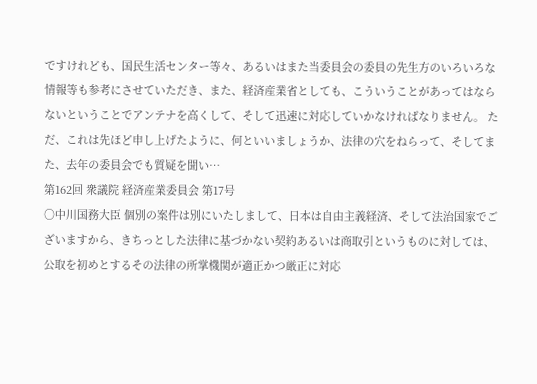ですけれども、国民生活センター等々、あるいはまた当委員会の委員の先生方のいろいろな情報等も参考にさせていただき、また、経済産業省としても、こういうことがあってはならないということでアンテナを高くして、そして迅速に対応していかなければなりません。 ただ、これは先ほど申し上げたように、何といいましょうか、法律の穴をねらって、そしてまた、去年の委員会でも質疑を聞い…
第162回 衆議院 経済産業委員会 第17号
○中川国務大臣 個別の案件は別にいたしまして、日本は自由主義経済、そして法治国家でございますから、きちっとした法律に基づかない契約あるいは商取引というものに対しては、公取を初めとするその法律の所掌機関が適正かつ厳正に対応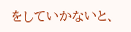をしていかないと、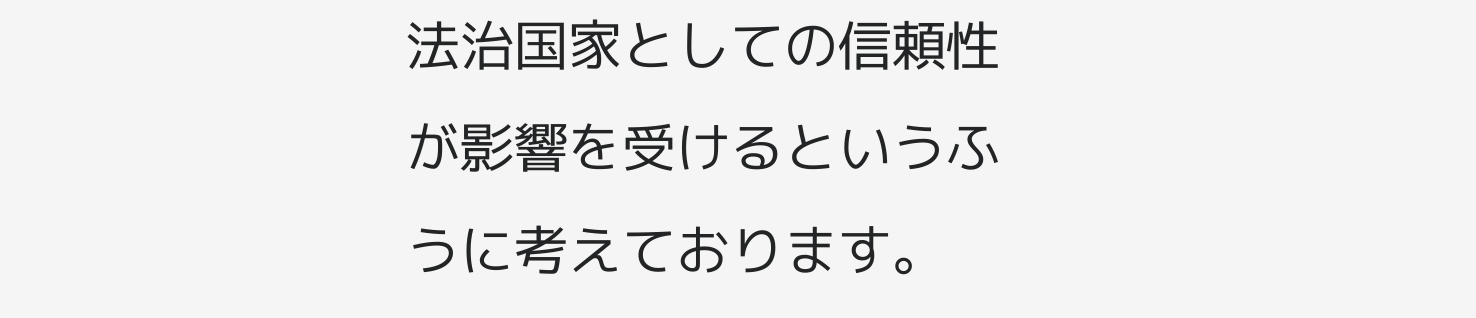法治国家としての信頼性が影響を受けるというふうに考えております。